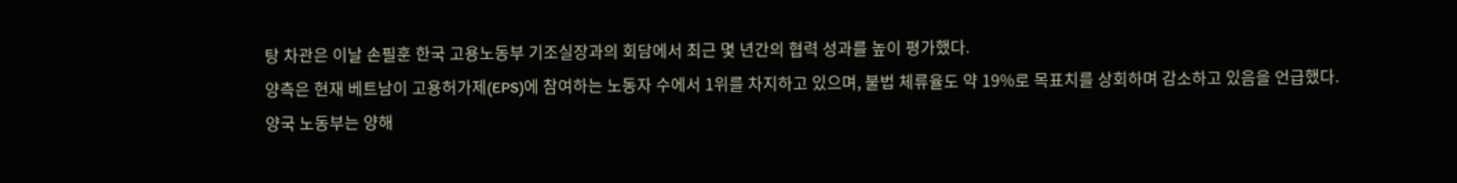탕 차관은 이날 손필훈 한국 고용노동부 기조실장과의 회담에서 최근 몇 년간의 협력 성과를 높이 평가했다.
양측은 현재 베트남이 고용허가제(EPS)에 참여하는 노동자 수에서 1위를 차지하고 있으며, 불법 체류율도 약 19%로 목표치를 상회하며 감소하고 있음을 언급했다.
양국 노동부는 양해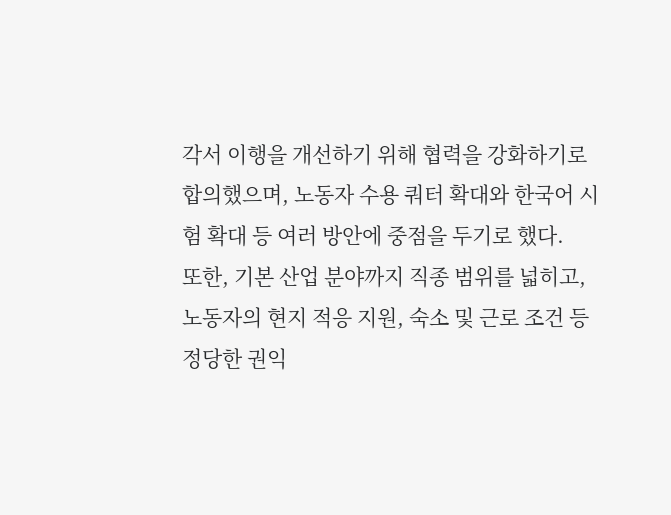각서 이행을 개선하기 위해 협력을 강화하기로 합의했으며, 노동자 수용 쿼터 확대와 한국어 시험 확대 등 여러 방안에 중점을 두기로 했다.
또한, 기본 산업 분야까지 직종 범위를 넓히고, 노동자의 현지 적응 지원, 숙소 및 근로 조건 등 정당한 권익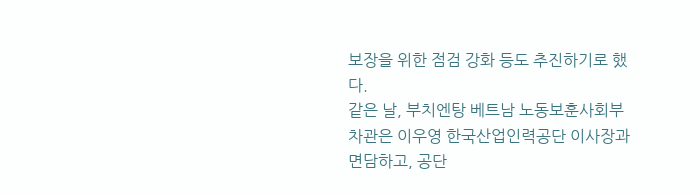보장을 위한 점검 강화 등도 추진하기로 했다.
같은 날, 부치엔탕 베트남 노동보훈사회부 차관은 이우영 한국산업인력공단 이사장과 면담하고, 공단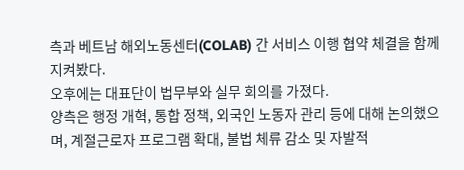측과 베트남 해외노동센터(COLAB) 간 서비스 이행 협약 체결을 함께 지켜봤다.
오후에는 대표단이 법무부와 실무 회의를 가졌다.
양측은 행정 개혁, 통합 정책, 외국인 노동자 관리 등에 대해 논의했으며, 계절근로자 프로그램 확대, 불법 체류 감소 및 자발적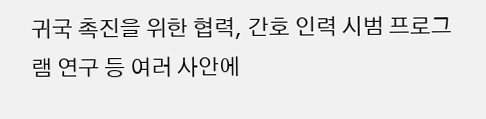귀국 촉진을 위한 협력, 간호 인력 시범 프로그램 연구 등 여러 사안에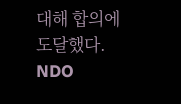대해 합의에 도달했다.
NDO